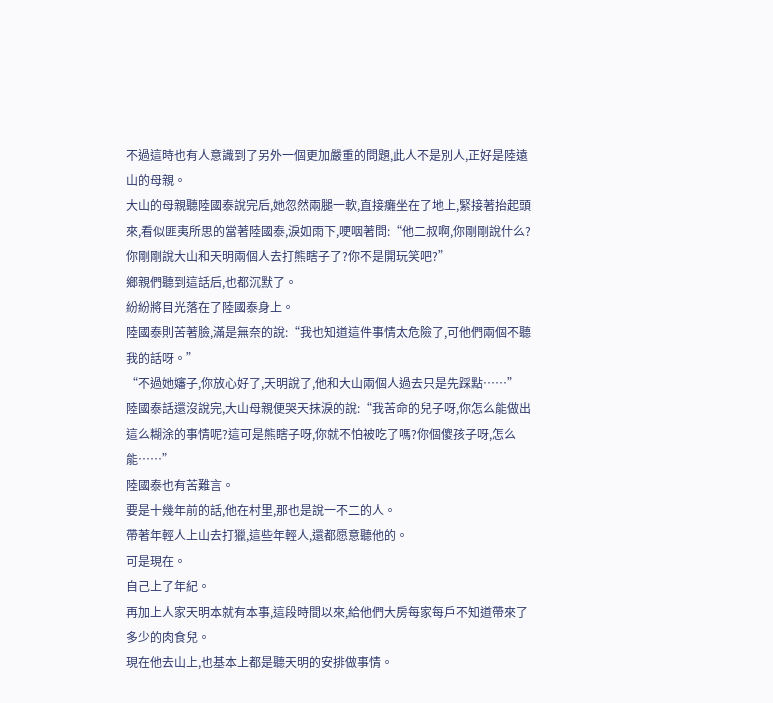不過這時也有人意識到了另外一個更加嚴重的問題,此人不是別人,正好是陸遠山的母親。
大山的母親聽陸國泰說完后,她忽然兩腿一軟,直接癱坐在了地上,緊接著抬起頭來,看似匪夷所思的當著陸國泰,淚如雨下,哽咽著問:“他二叔啊,你剛剛說什么?你剛剛說大山和天明兩個人去打熊瞎子了?你不是開玩笑吧?”
鄉親們聽到這話后,也都沉默了。
紛紛將目光落在了陸國泰身上。
陸國泰則苦著臉,滿是無奈的說:“我也知道這件事情太危險了,可他們兩個不聽我的話呀。”
“不過她嬸子,你放心好了,天明說了,他和大山兩個人過去只是先踩點……”
陸國泰話還沒說完,大山母親便哭天抹淚的說:“我苦命的兒子呀,你怎么能做出這么糊涂的事情呢?這可是熊瞎子呀,你就不怕被吃了嗎?你個傻孩子呀,怎么能……”
陸國泰也有苦難言。
要是十幾年前的話,他在村里,那也是說一不二的人。
帶著年輕人上山去打獵,這些年輕人,還都愿意聽他的。
可是現在。
自己上了年紀。
再加上人家天明本就有本事,這段時間以來,給他們大房每家每戶不知道帶來了多少的肉食兒。
現在他去山上,也基本上都是聽天明的安排做事情。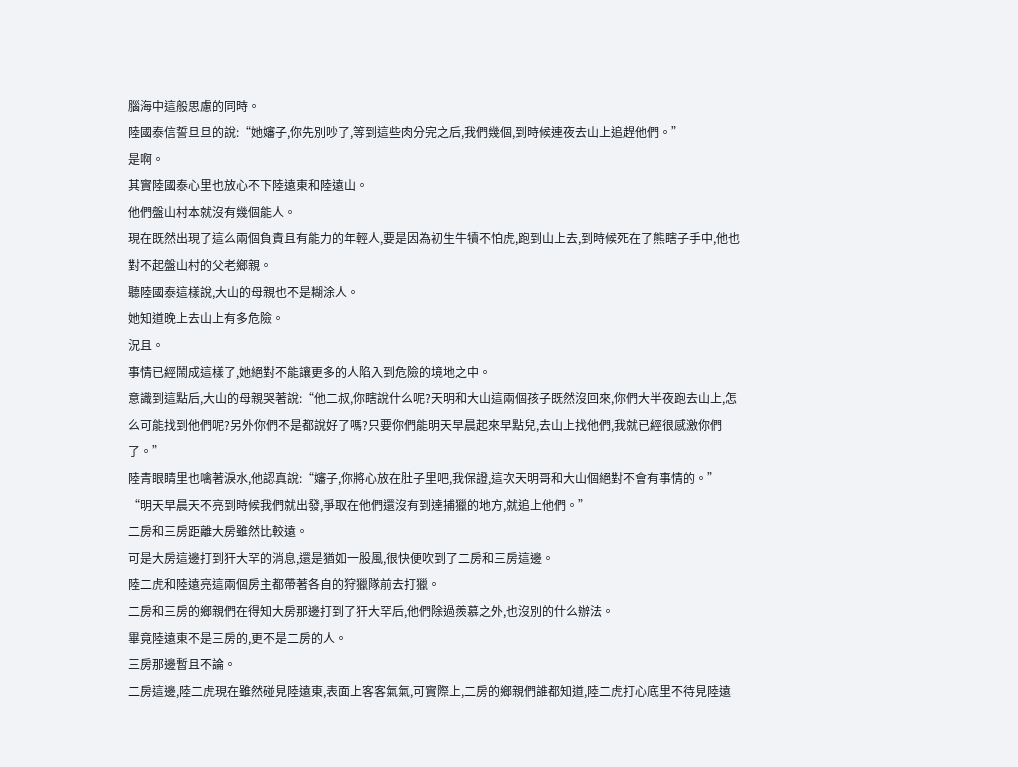腦海中這般思慮的同時。
陸國泰信誓旦旦的說:“她嬸子,你先別吵了,等到這些肉分完之后,我們幾個,到時候連夜去山上追趕他們。”
是啊。
其實陸國泰心里也放心不下陸遠東和陸遠山。
他們盤山村本就沒有幾個能人。
現在既然出現了這么兩個負責且有能力的年輕人,要是因為初生牛犢不怕虎,跑到山上去,到時候死在了熊瞎子手中,他也對不起盤山村的父老鄉親。
聽陸國泰這樣說,大山的母親也不是糊涂人。
她知道晚上去山上有多危險。
況且。
事情已經鬧成這樣了,她絕對不能讓更多的人陷入到危險的境地之中。
意識到這點后,大山的母親哭著說:“他二叔,你瞎說什么呢?天明和大山這兩個孩子既然沒回來,你們大半夜跑去山上,怎么可能找到他們呢?另外你們不是都說好了嗎?只要你們能明天早晨起來早點兒,去山上找他們,我就已經很感激你們了。”
陸青眼睛里也噙著淚水,他認真說:“嬸子,你將心放在肚子里吧,我保證,這次天明哥和大山個絕對不會有事情的。”
“明天早晨天不亮到時候我們就出發,爭取在他們還沒有到達捕獵的地方,就追上他們。”
二房和三房距離大房雖然比較遠。
可是大房這邊打到犴大罕的消息,還是猶如一股風,很快便吹到了二房和三房這邊。
陸二虎和陸遠亮這兩個房主都帶著各自的狩獵隊前去打獵。
二房和三房的鄉親們在得知大房那邊打到了犴大罕后,他們除過羨慕之外,也沒別的什么辦法。
畢竟陸遠東不是三房的,更不是二房的人。
三房那邊暫且不論。
二房這邊,陸二虎現在雖然碰見陸遠東,表面上客客氣氣,可實際上,二房的鄉親們誰都知道,陸二虎打心底里不待見陸遠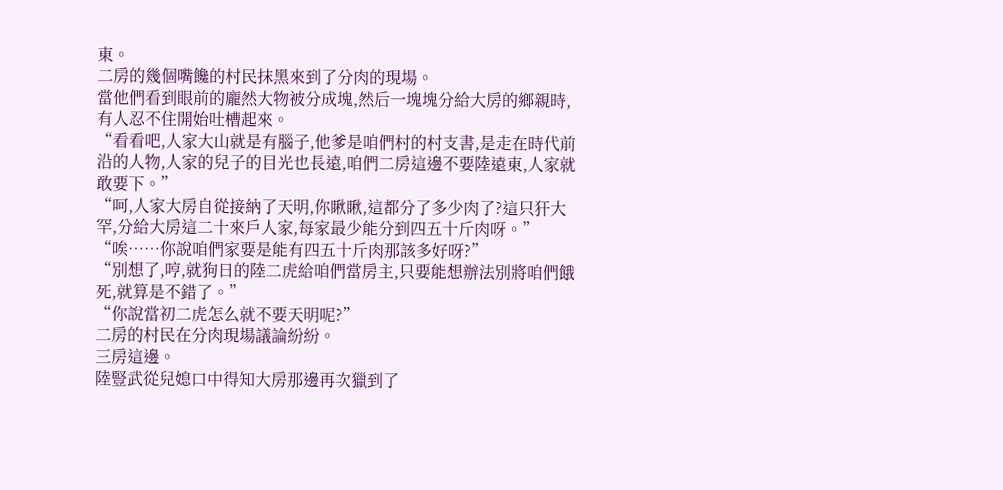東。
二房的幾個嘴饞的村民抹黑來到了分肉的現場。
當他們看到眼前的龐然大物被分成塊,然后一塊塊分給大房的鄉親時,有人忍不住開始吐槽起來。
“看看吧,人家大山就是有腦子,他爹是咱們村的村支書,是走在時代前沿的人物,人家的兒子的目光也長遠,咱們二房這邊不要陸遠東,人家就敢要下。”
“呵,人家大房自從接納了天明,你瞅瞅,這都分了多少肉了?這只犴大罕,分給大房這二十來戶人家,每家最少能分到四五十斤肉呀。”
“唉……你說咱們家要是能有四五十斤肉那該多好呀?”
“別想了,哼,就狗日的陸二虎給咱們當房主,只要能想辦法別將咱們餓死,就算是不錯了。”
“你說當初二虎怎么就不要天明呢?”
二房的村民在分肉現場議論紛紛。
三房這邊。
陸豎武從兒媳口中得知大房那邊再次獵到了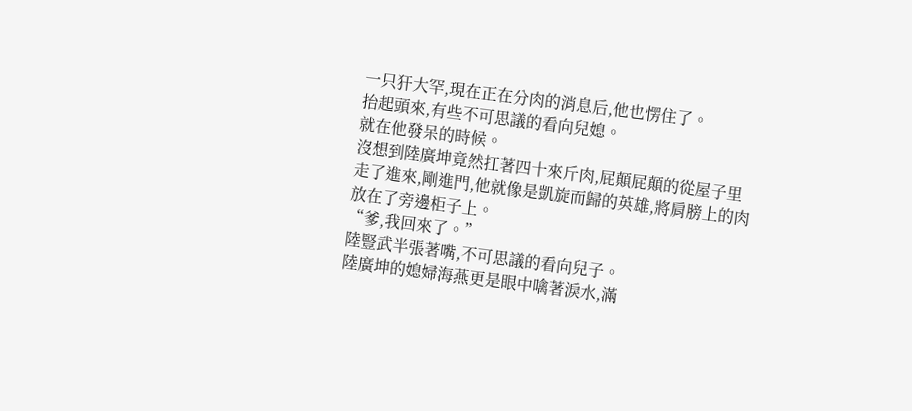一只犴大罕,現在正在分肉的消息后,他也愣住了。
抬起頭來,有些不可思議的看向兒媳。
就在他發呆的時候。
沒想到陸廣坤竟然扛著四十來斤肉,屁顛屁顛的從屋子里走了進來,剛進門,他就像是凱旋而歸的英雄,將肩膀上的肉放在了旁邊柜子上。
“爹,我回來了。”
陸豎武半張著嘴,不可思議的看向兒子。
陸廣坤的媳婦海燕更是眼中噙著淚水,滿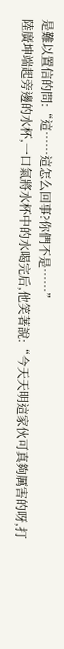是難以置信的問:“這……這怎么回事?你們不是……”
陸廣坤端起旁邊的水杯,一口氣將水杯中的水喝完后,他笑著說:“今天天明這家伙可真夠厲害的呀,打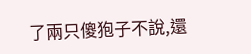了兩只傻狍子不說,還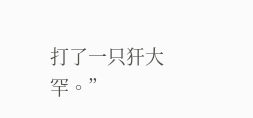打了一只犴大罕。”